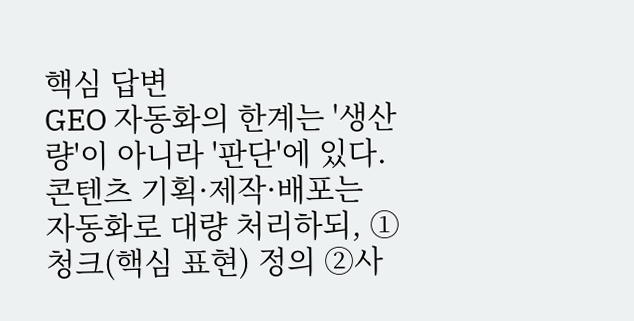핵심 답변
GEO 자동화의 한계는 '생산량'이 아니라 '판단'에 있다. 콘텐츠 기획·제작·배포는 자동화로 대량 처리하되, ①청크(핵심 표현) 정의 ②사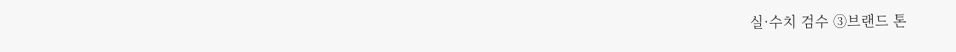실·수치 검수 ③브랜드 톤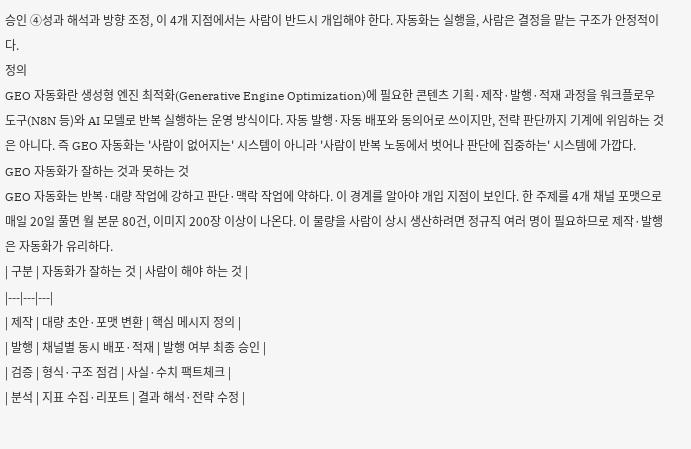승인 ④성과 해석과 방향 조정, 이 4개 지점에서는 사람이 반드시 개입해야 한다. 자동화는 실행을, 사람은 결정을 맡는 구조가 안정적이다.
정의
GEO 자동화란 생성형 엔진 최적화(Generative Engine Optimization)에 필요한 콘텐츠 기획·제작·발행·적재 과정을 워크플로우 도구(N8N 등)와 AI 모델로 반복 실행하는 운영 방식이다. 자동 발행·자동 배포와 동의어로 쓰이지만, 전략 판단까지 기계에 위임하는 것은 아니다. 즉 GEO 자동화는 '사람이 없어지는' 시스템이 아니라 '사람이 반복 노동에서 벗어나 판단에 집중하는' 시스템에 가깝다.
GEO 자동화가 잘하는 것과 못하는 것
GEO 자동화는 반복·대량 작업에 강하고 판단·맥락 작업에 약하다. 이 경계를 알아야 개입 지점이 보인다. 한 주제를 4개 채널 포맷으로 매일 20일 풀면 월 본문 80건, 이미지 200장 이상이 나온다. 이 물량을 사람이 상시 생산하려면 정규직 여러 명이 필요하므로 제작·발행은 자동화가 유리하다.
| 구분 | 자동화가 잘하는 것 | 사람이 해야 하는 것 |
|---|---|---|
| 제작 | 대량 초안·포맷 변환 | 핵심 메시지 정의 |
| 발행 | 채널별 동시 배포·적재 | 발행 여부 최종 승인 |
| 검증 | 형식·구조 점검 | 사실·수치 팩트체크 |
| 분석 | 지표 수집·리포트 | 결과 해석·전략 수정 |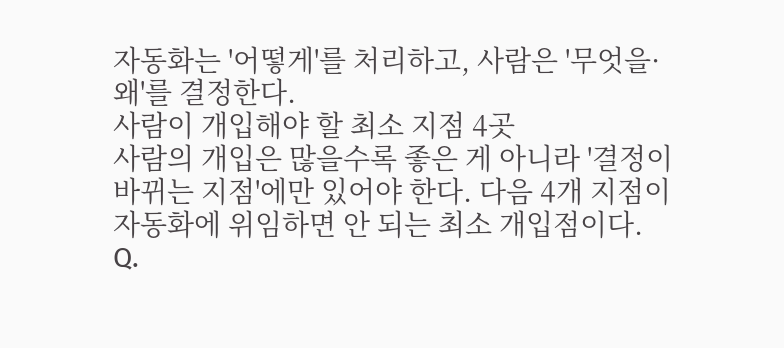자동화는 '어떻게'를 처리하고, 사람은 '무엇을·왜'를 결정한다.
사람이 개입해야 할 최소 지점 4곳
사람의 개입은 많을수록 좋은 게 아니라 '결정이 바뀌는 지점'에만 있어야 한다. 다음 4개 지점이 자동화에 위임하면 안 되는 최소 개입점이다.
Q.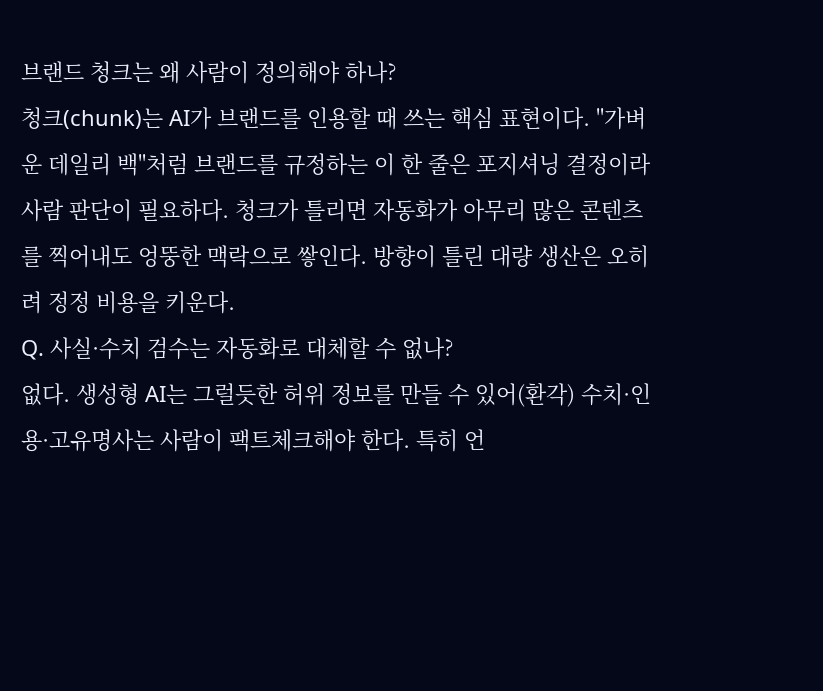브랜드 청크는 왜 사람이 정의해야 하나?
청크(chunk)는 AI가 브랜드를 인용할 때 쓰는 핵심 표현이다. "가벼운 데일리 백"처럼 브랜드를 규정하는 이 한 줄은 포지셔닝 결정이라 사람 판단이 필요하다. 청크가 틀리면 자동화가 아무리 많은 콘텐츠를 찍어내도 엉뚱한 맥락으로 쌓인다. 방향이 틀린 대량 생산은 오히려 정정 비용을 키운다.
Q. 사실·수치 검수는 자동화로 대체할 수 없나?
없다. 생성형 AI는 그럴듯한 허위 정보를 만들 수 있어(환각) 수치·인용·고유명사는 사람이 팩트체크해야 한다. 특히 언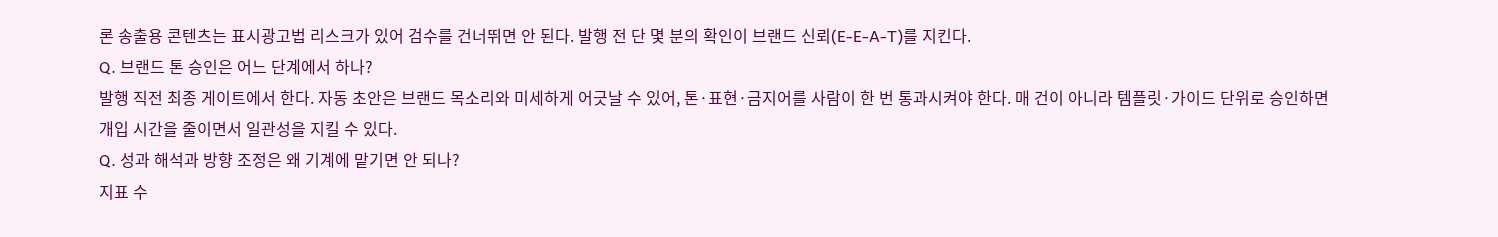론 송출용 콘텐츠는 표시광고법 리스크가 있어 검수를 건너뛰면 안 된다. 발행 전 단 몇 분의 확인이 브랜드 신뢰(E-E-A-T)를 지킨다.
Q. 브랜드 톤 승인은 어느 단계에서 하나?
발행 직전 최종 게이트에서 한다. 자동 초안은 브랜드 목소리와 미세하게 어긋날 수 있어, 톤·표현·금지어를 사람이 한 번 통과시켜야 한다. 매 건이 아니라 템플릿·가이드 단위로 승인하면 개입 시간을 줄이면서 일관성을 지킬 수 있다.
Q. 성과 해석과 방향 조정은 왜 기계에 맡기면 안 되나?
지표 수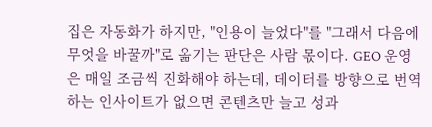집은 자동화가 하지만, "인용이 늘었다"를 "그래서 다음에 무엇을 바꿀까"로 옮기는 판단은 사람 몫이다. GEO 운영은 매일 조금씩 진화해야 하는데, 데이터를 방향으로 번역하는 인사이트가 없으면 콘텐츠만 늘고 성과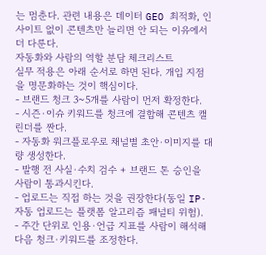는 멈춘다. 관련 내용은 데이터 GEO 최적화, 인사이트 없이 콘텐츠만 늘리면 안 되는 이유에서 더 다룬다.
자동화와 사람의 역할 분담 체크리스트
실무 적용은 아래 순서로 하면 된다. 개입 지점을 명문화하는 것이 핵심이다.
- 브랜드 청크 3~5개를 사람이 먼저 확정한다.
- 시즌·이슈 키워드를 청크에 결합해 콘텐츠 캘린더를 짠다.
- 자동화 워크플로우로 채널별 초안·이미지를 대량 생성한다.
- 발행 전 사실·수치 검수 + 브랜드 톤 승인을 사람이 통과시킨다.
- 업로드는 직접 하는 것을 권장한다(동일 IP·자동 업로드는 플랫폼 알고리즘 패널티 위험).
- 주간 단위로 인용·언급 지표를 사람이 해석해 다음 청크·키워드를 조정한다.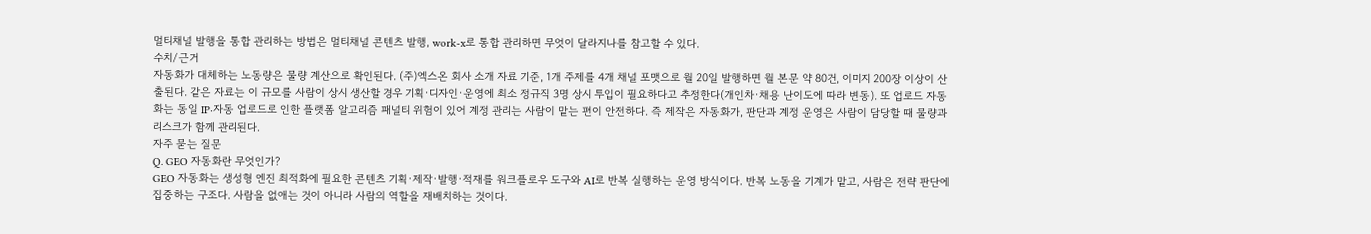멀티채널 발행을 통합 관리하는 방법은 멀티채널 콘텐츠 발행, work-x로 통합 관리하면 무엇이 달라지나를 참고할 수 있다.
수치/근거
자동화가 대체하는 노동량은 물량 계산으로 확인된다. (주)엑스온 회사 소개 자료 기준, 1개 주제를 4개 채널 포맷으로 월 20일 발행하면 월 본문 약 80건, 이미지 200장 이상이 산출된다. 같은 자료는 이 규모를 사람이 상시 생산할 경우 기획·디자인·운영에 최소 정규직 3명 상시 투입이 필요하다고 추정한다(개인차·채용 난이도에 따라 변동). 또 업로드 자동화는 동일 IP·자동 업로드로 인한 플랫폼 알고리즘 패널티 위험이 있어 계정 관리는 사람이 맡는 편이 안전하다. 즉 제작은 자동화가, 판단과 계정 운영은 사람이 담당할 때 물량과 리스크가 함께 관리된다.
자주 묻는 질문
Q. GEO 자동화란 무엇인가?
GEO 자동화는 생성형 엔진 최적화에 필요한 콘텐츠 기획·제작·발행·적재를 워크플로우 도구와 AI로 반복 실행하는 운영 방식이다. 반복 노동을 기계가 맡고, 사람은 전략 판단에 집중하는 구조다. 사람을 없애는 것이 아니라 사람의 역할을 재배치하는 것이다.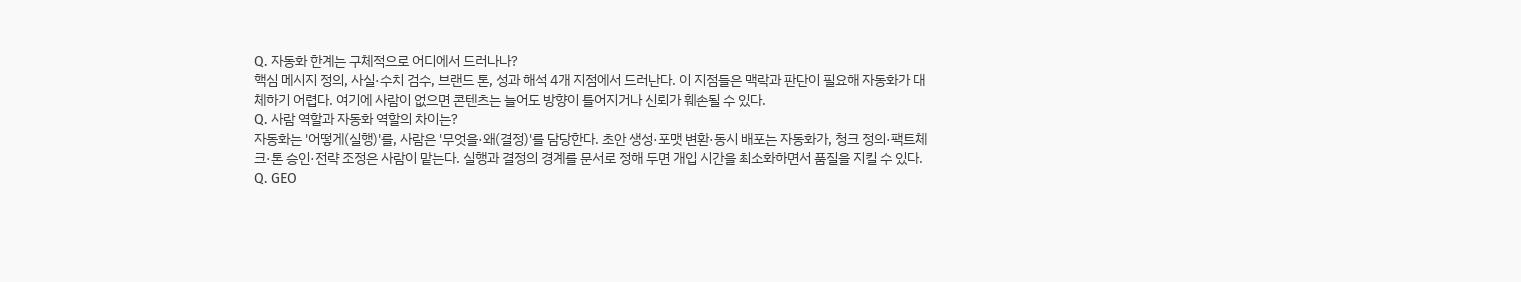Q. 자동화 한계는 구체적으로 어디에서 드러나나?
핵심 메시지 정의, 사실·수치 검수, 브랜드 톤, 성과 해석 4개 지점에서 드러난다. 이 지점들은 맥락과 판단이 필요해 자동화가 대체하기 어렵다. 여기에 사람이 없으면 콘텐츠는 늘어도 방향이 틀어지거나 신뢰가 훼손될 수 있다.
Q. 사람 역할과 자동화 역할의 차이는?
자동화는 '어떻게(실행)'를, 사람은 '무엇을·왜(결정)'를 담당한다. 초안 생성·포맷 변환·동시 배포는 자동화가, 청크 정의·팩트체크·톤 승인·전략 조정은 사람이 맡는다. 실행과 결정의 경계를 문서로 정해 두면 개입 시간을 최소화하면서 품질을 지킬 수 있다.
Q. GEO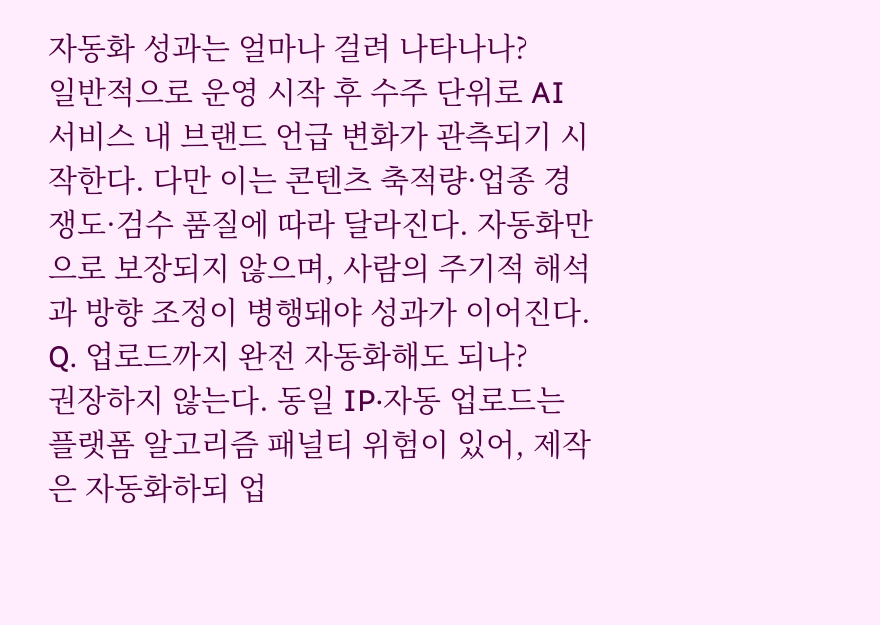자동화 성과는 얼마나 걸려 나타나나?
일반적으로 운영 시작 후 수주 단위로 AI 서비스 내 브랜드 언급 변화가 관측되기 시작한다. 다만 이는 콘텐츠 축적량·업종 경쟁도·검수 품질에 따라 달라진다. 자동화만으로 보장되지 않으며, 사람의 주기적 해석과 방향 조정이 병행돼야 성과가 이어진다.
Q. 업로드까지 완전 자동화해도 되나?
권장하지 않는다. 동일 IP·자동 업로드는 플랫폼 알고리즘 패널티 위험이 있어, 제작은 자동화하되 업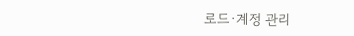로드·계정 관리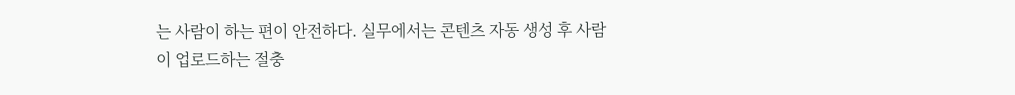는 사람이 하는 편이 안전하다. 실무에서는 콘텐츠 자동 생성 후 사람이 업로드하는 절충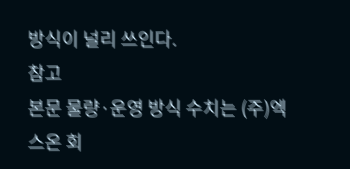방식이 널리 쓰인다.
참고
본문 물량·운영 방식 수치는 (주)엑스온 회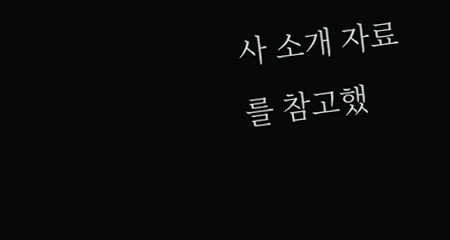사 소개 자료를 참고했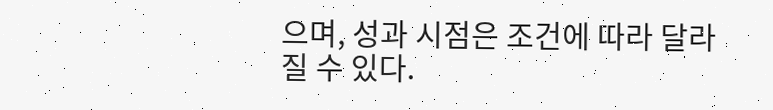으며, 성과 시점은 조건에 따라 달라질 수 있다.